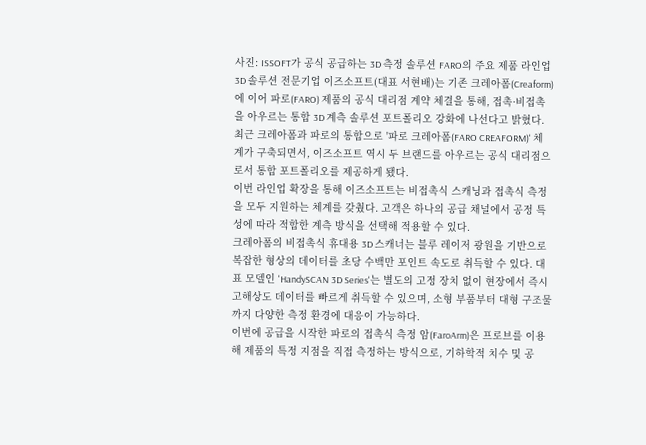사진: ISSOFT가 공식 공급하는 3D 측정 솔루션 FARO의 주요 제품 라인업
3D 솔루션 전문기업 이즈소프트(대표 서현배)는 기존 크레아폼(Creaform)에 이어 파로(FARO) 제품의 공식 대리점 계약 체결을 통해, 접촉·비접촉을 아우르는 통합 3D 계측 솔루션 포트폴리오 강화에 나선다고 밝혔다.
최근 크레아폼과 파로의 통합으로 '파로 크레아폼(FARO CREAFORM)' 체계가 구축되면서, 이즈소프트 역시 두 브랜드를 아우르는 공식 대리점으로서 통합 포트폴리오를 제공하게 됐다.
이번 라인업 확장을 통해 이즈소프트는 비접촉식 스캐닝과 접촉식 측정을 모두 지원하는 체계를 갖췄다. 고객은 하나의 공급 채널에서 공정 특성에 따라 적합한 계측 방식을 선택해 적용할 수 있다.
크레아폼의 비접촉식 휴대용 3D 스캐너는 블루 레이저 광원을 기반으로 복잡한 형상의 데이터를 초당 수백만 포인트 속도로 취득할 수 있다. 대표 모델인 'HandySCAN 3D Series'는 별도의 고정 장치 없이 현장에서 즉시 고해상도 데이터를 빠르게 취득할 수 있으며, 소형 부품부터 대형 구조물까지 다양한 측정 환경에 대응이 가능하다.
이번에 공급을 시작한 파로의 접촉식 측정 암(FaroArm)은 프로브를 이용해 제품의 특정 지점을 직접 측정하는 방식으로, 기하학적 치수 및 공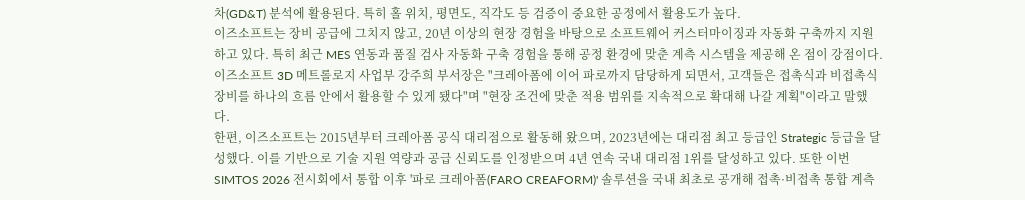차(GD&T) 분석에 활용된다. 특히 홀 위치, 평면도, 직각도 등 검증이 중요한 공정에서 활용도가 높다.
이즈소프트는 장비 공급에 그치지 않고, 20년 이상의 현장 경험을 바탕으로 소프트웨어 커스터마이징과 자동화 구축까지 지원하고 있다. 특히 최근 MES 연동과 품질 검사 자동화 구축 경험을 통해 공정 환경에 맞춘 계측 시스템을 제공해 온 점이 강점이다.
이즈소프트 3D 메트롤로지 사업부 강주희 부서장은 "크레아폼에 이어 파로까지 담당하게 되면서, 고객들은 접촉식과 비접촉식 장비를 하나의 흐름 안에서 활용할 수 있게 됐다"며 "현장 조건에 맞춘 적용 범위를 지속적으로 확대해 나갈 계획"이라고 말했다.
한편, 이즈소프트는 2015년부터 크레아폼 공식 대리점으로 활동해 왔으며, 2023년에는 대리점 최고 등급인 Strategic 등급을 달성했다. 이를 기반으로 기술 지원 역량과 공급 신뢰도를 인정받으며 4년 연속 국내 대리점 1위를 달성하고 있다. 또한 이번 SIMTOS 2026 전시회에서 통합 이후 '파로 크레아폼(FARO CREAFORM)' 솔루션을 국내 최초로 공개해 접촉·비접촉 통합 계측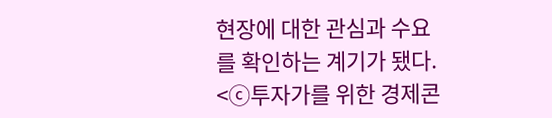현장에 대한 관심과 수요를 확인하는 계기가 됐다.
<ⓒ투자가를 위한 경제콘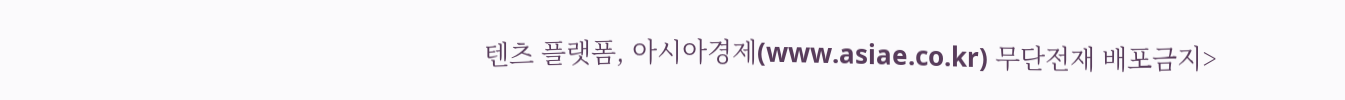텐츠 플랫폼, 아시아경제(www.asiae.co.kr) 무단전재 배포금지>